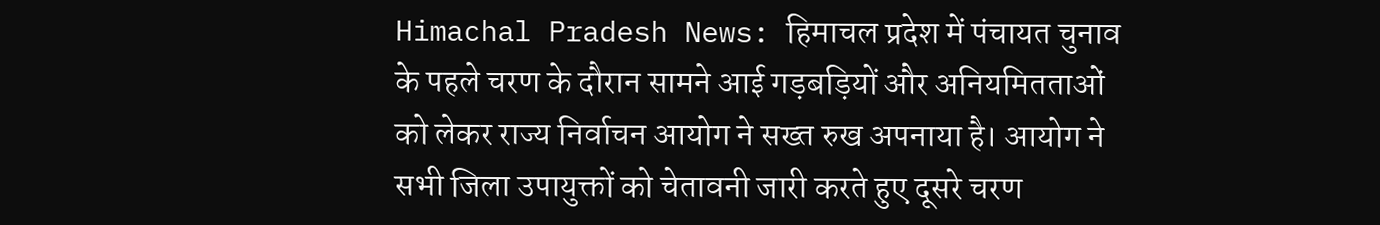Himachal Pradesh News: हिमाचल प्रदेश में पंचायत चुनाव के पहले चरण के दौरान सामने आई गड़बड़ियों और अनियमितताओं को लेकर राज्य निर्वाचन आयोग ने सख्त रुख अपनाया है। आयोग ने सभी जिला उपायुक्तों को चेतावनी जारी करते हुए दूसरे चरण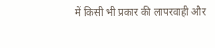में किसी भी प्रकार की लापरवाही और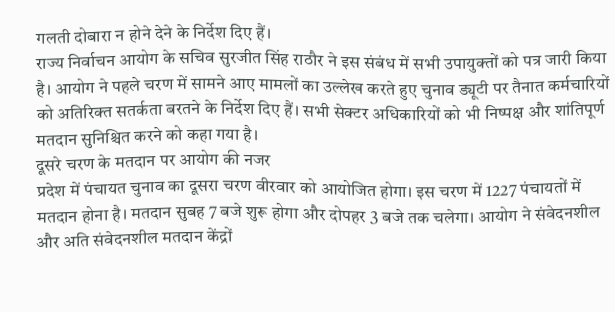गलती दोबारा न होने देने के निर्देश दिए हैं।
राज्य निर्वाचन आयोग के सचिव सुरजीत सिंह राठौर ने इस संबंध में सभी उपायुक्तों को पत्र जारी किया है। आयोग ने पहले चरण में सामने आए मामलों का उल्लेख करते हुए चुनाव ड्यूटी पर तैनात कर्मचारियों को अतिरिक्त सतर्कता बरतने के निर्देश दिए हैं। सभी सेक्टर अधिकारियों को भी निष्पक्ष और शांतिपूर्ण मतदान सुनिश्चित करने को कहा गया है।
दूसरे चरण के मतदान पर आयोग की नजर
प्रदेश में पंचायत चुनाव का दूसरा चरण वीरवार को आयोजित होगा। इस चरण में 1227 पंचायतों में मतदान होना है। मतदान सुबह 7 बजे शुरू होगा और दोपहर 3 बजे तक चलेगा। आयोग ने संवेदनशील और अति संवेदनशील मतदान केंद्रों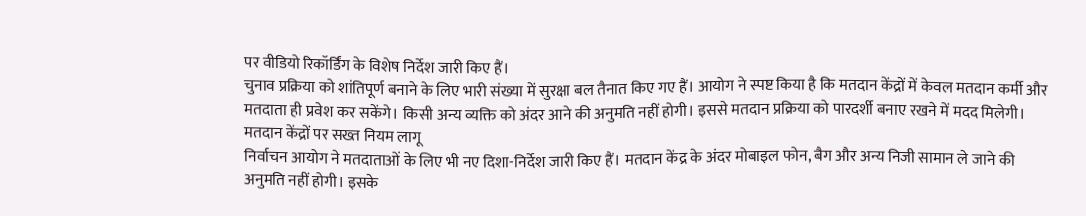पर वीडियो रिकॉर्डिंग के विशेष निर्देश जारी किए हैं।
चुनाव प्रक्रिया को शांतिपूर्ण बनाने के लिए भारी संख्या में सुरक्षा बल तैनात किए गए हैं। आयोग ने स्पष्ट किया है कि मतदान केंद्रों में केवल मतदान कर्मी और मतदाता ही प्रवेश कर सकेंगे। किसी अन्य व्यक्ति को अंदर आने की अनुमति नहीं होगी। इससे मतदान प्रक्रिया को पारदर्शी बनाए रखने में मदद मिलेगी।
मतदान केंद्रों पर सख्त नियम लागू
निर्वाचन आयोग ने मतदाताओं के लिए भी नए दिशा-निर्देश जारी किए हैं। मतदान केंद्र के अंदर मोबाइल फोन, बैग और अन्य निजी सामान ले जाने की अनुमति नहीं होगी। इसके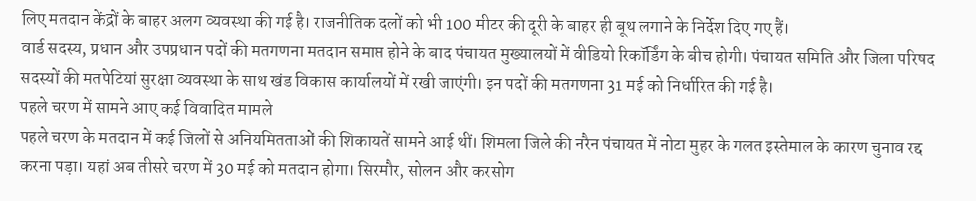लिए मतदान केंद्रों के बाहर अलग व्यवस्था की गई है। राजनीतिक दलों को भी 100 मीटर की दूरी के बाहर ही बूथ लगाने के निर्देश दिए गए हैं।
वार्ड सदस्य, प्रधान और उपप्रधान पदों की मतगणना मतदान समाप्त होने के बाद पंचायत मुख्यालयों में वीडियो रिकॉर्डिंग के बीच होगी। पंचायत समिति और जिला परिषद सदस्यों की मतपेटियां सुरक्षा व्यवस्था के साथ खंड विकास कार्यालयों में रखी जाएंगी। इन पदों की मतगणना 31 मई को निर्धारित की गई है।
पहले चरण में सामने आए कई विवादित मामले
पहले चरण के मतदान में कई जिलों से अनियमितताओं की शिकायतें सामने आई थीं। शिमला जिले की नरैन पंचायत में नोटा मुहर के गलत इस्तेमाल के कारण चुनाव रद्द करना पड़ा। यहां अब तीसरे चरण में 30 मई को मतदान होगा। सिरमौर, सोलन और करसोग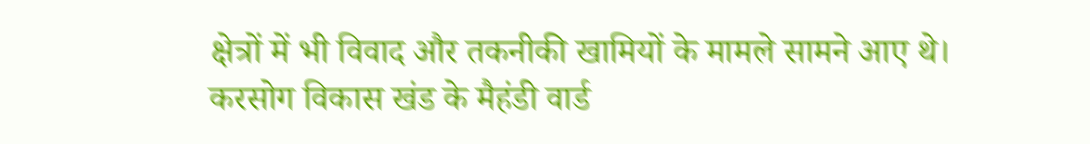क्षेत्रों में भी विवाद और तकनीकी खामियों के मामले सामने आए थे।
करसोग विकास खंड के मैहंडी वार्ड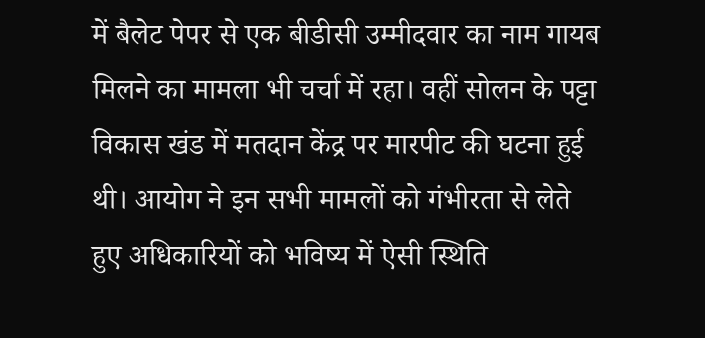में बैलेट पेपर से एक बीडीसी उम्मीदवार का नाम गायब मिलने का मामला भी चर्चा में रहा। वहीं सोलन के पट्टा विकास खंड में मतदान केंद्र पर मारपीट की घटना हुई थी। आयोग ने इन सभी मामलों को गंभीरता से लेते हुए अधिकारियों को भविष्य में ऐसी स्थिति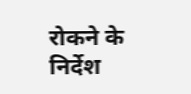रोकने के निर्देश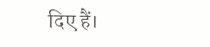दिए हैं।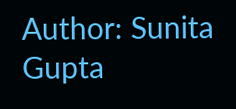Author: Sunita Gupta